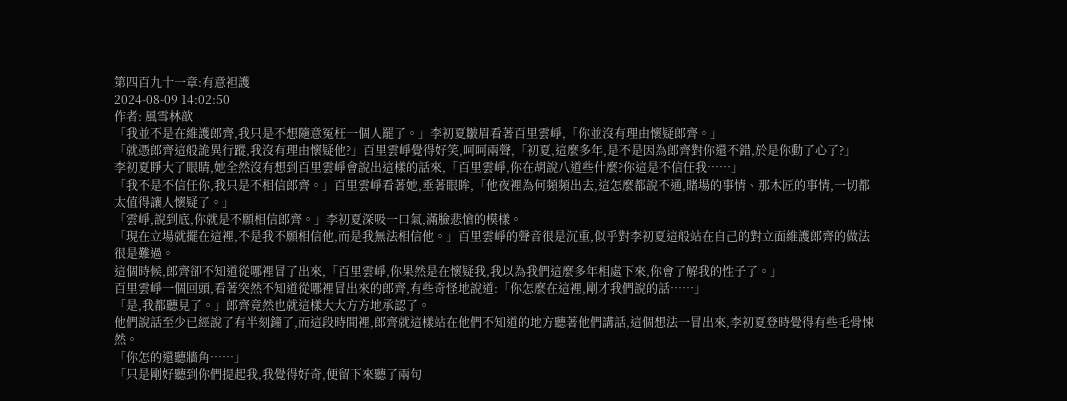第四百九十一章:有意袒護
2024-08-09 14:02:50
作者: 風雪林歆
「我並不是在維護郎齊,我只是不想隨意冤枉一個人罷了。」李初夏皺眉看著百里雲崢,「你並沒有理由懷疑郎齊。」
「就憑郎齊這般詭異行蹤,我沒有理由懷疑他?」百里雲崢覺得好笑,呵呵兩聲,「初夏,這麼多年,是不是因為郎齊對你還不錯,於是你動了心了?」
李初夏睜大了眼睛,她全然沒有想到百里雲崢會說出這樣的話來,「百里雲崢,你在胡說八道些什麼?你這是不信任我……」
「我不是不信任你,我只是不相信郎齊。」百里雲崢看著她,垂著眼眸,「他夜裡為何頻頻出去,這怎麼都說不通,賭場的事情、那木匠的事情,一切都太值得讓人懷疑了。」
「雲崢,說到底,你就是不願相信郎齊。」李初夏深吸一口氣,滿臉悲愴的模樣。
「現在立場就擺在這裡,不是我不願相信他,而是我無法相信他。」百里雲崢的聲音很是沉重,似乎對李初夏這般站在自己的對立面維護郎齊的做法很是難過。
這個時候,郎齊卻不知道從哪裡冒了出來,「百里雲崢,你果然是在懷疑我,我以為我們這麼多年相處下來,你會了解我的性子了。」
百里雲崢一個回頭,看著突然不知道從哪裡冒出來的郎齊,有些奇怪地說道:「你怎麼在這裡,剛才我們說的話……」
「是,我都聽見了。」郎齊竟然也就這樣大大方方地承認了。
他們說話至少已經說了有半刻鐘了,而這段時間裡,郎齊就這樣站在他們不知道的地方聽著他們講話,這個想法一冒出來,李初夏登時覺得有些毛骨悚然。
「你怎的還聽牆角……」
「只是剛好聽到你們提起我,我覺得好奇,便留下來聽了兩句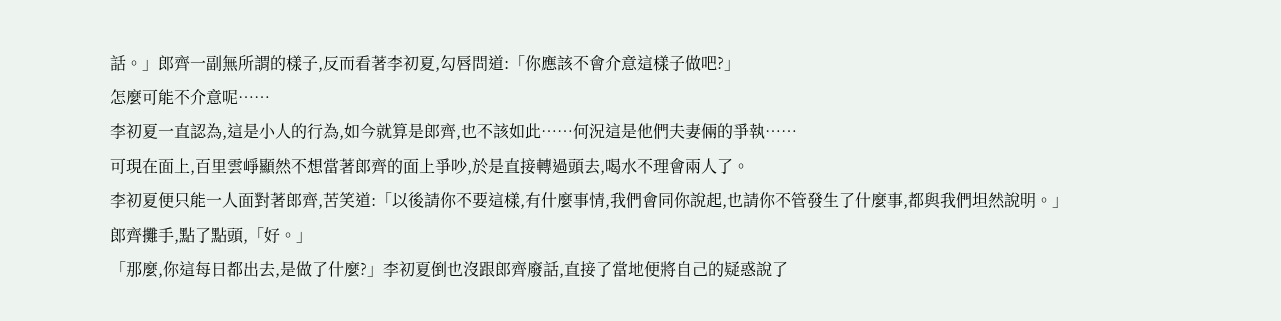話。」郎齊一副無所謂的樣子,反而看著李初夏,勾唇問道:「你應該不會介意這樣子做吧?」
怎麼可能不介意呢……
李初夏一直認為,這是小人的行為,如今就算是郎齊,也不該如此……何況這是他們夫妻倆的爭執……
可現在面上,百里雲崢顯然不想當著郎齊的面上爭吵,於是直接轉過頭去,喝水不理會兩人了。
李初夏便只能一人面對著郎齊,苦笑道:「以後請你不要這樣,有什麼事情,我們會同你說起,也請你不管發生了什麼事,都與我們坦然說明。」
郎齊攤手,點了點頭,「好。」
「那麼,你這每日都出去,是做了什麼?」李初夏倒也沒跟郎齊廢話,直接了當地便將自己的疑惑說了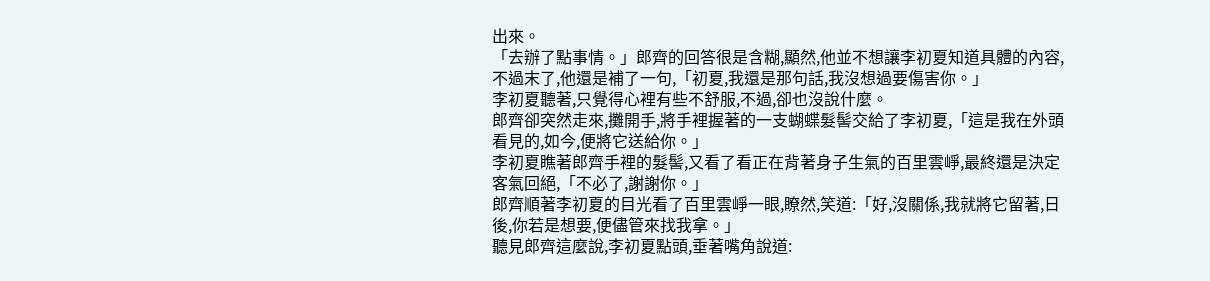出來。
「去辦了點事情。」郎齊的回答很是含糊,顯然,他並不想讓李初夏知道具體的內容,不過末了,他還是補了一句,「初夏,我還是那句話,我沒想過要傷害你。」
李初夏聽著,只覺得心裡有些不舒服,不過,卻也沒說什麼。
郎齊卻突然走來,攤開手,將手裡握著的一支蝴蝶髮髻交給了李初夏,「這是我在外頭看見的,如今,便將它送給你。」
李初夏瞧著郎齊手裡的髮髻,又看了看正在背著身子生氣的百里雲崢,最終還是決定客氣回絕,「不必了,謝謝你。」
郎齊順著李初夏的目光看了百里雲崢一眼,瞭然,笑道:「好,沒關係,我就將它留著,日後,你若是想要,便儘管來找我拿。」
聽見郎齊這麼說,李初夏點頭,垂著嘴角說道: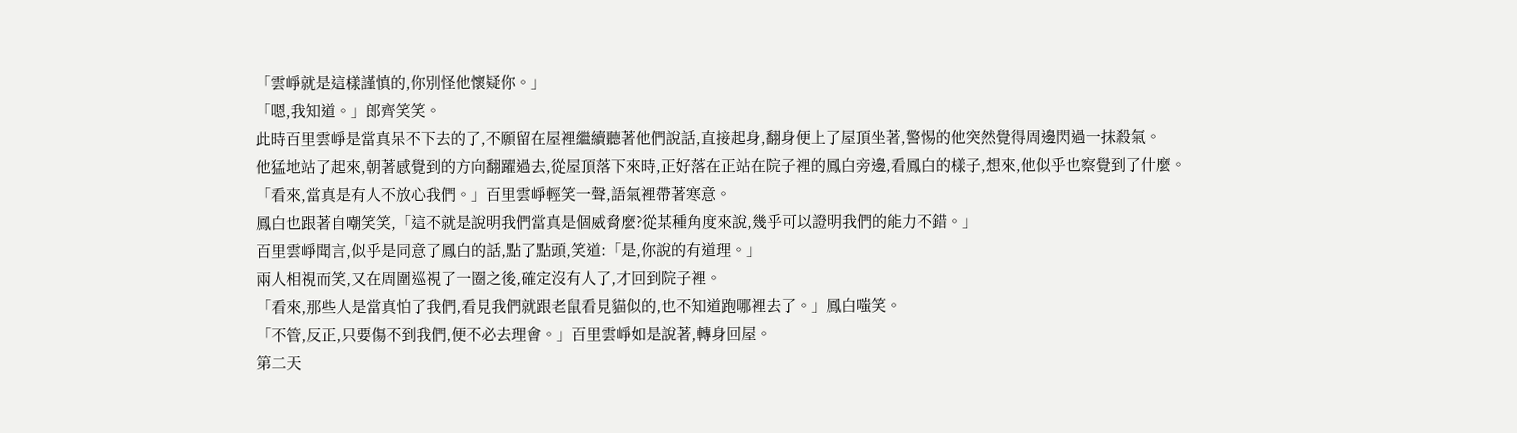「雲崢就是這樣謹慎的,你別怪他懷疑你。」
「嗯,我知道。」郎齊笑笑。
此時百里雲崢是當真呆不下去的了,不願留在屋裡繼續聽著他們說話,直接起身,翻身便上了屋頂坐著,警惕的他突然覺得周邊閃過一抹殺氣。
他猛地站了起來,朝著感覺到的方向翻躍過去,從屋頂落下來時,正好落在正站在院子裡的鳳白旁邊,看鳳白的樣子,想來,他似乎也察覺到了什麼。
「看來,當真是有人不放心我們。」百里雲崢輕笑一聲,語氣裡帶著寒意。
鳳白也跟著自嘲笑笑,「這不就是說明我們當真是個威脅麼?從某種角度來說,幾乎可以證明我們的能力不錯。」
百里雲崢聞言,似乎是同意了鳳白的話,點了點頭,笑道:「是,你說的有道理。」
兩人相視而笑,又在周圍巡視了一圈之後,確定沒有人了,才回到院子裡。
「看來,那些人是當真怕了我們,看見我們就跟老鼠看見貓似的,也不知道跑哪裡去了。」鳳白嗤笑。
「不管,反正,只要傷不到我們,便不必去理會。」百里雲崢如是說著,轉身回屋。
第二天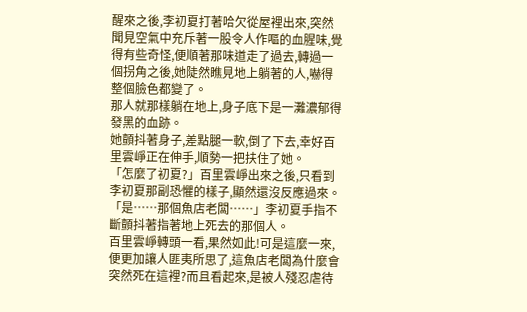醒來之後,李初夏打著哈欠從屋裡出來,突然聞見空氣中充斥著一股令人作嘔的血腥味,覺得有些奇怪,便順著那味道走了過去,轉過一個拐角之後,她陡然瞧見地上躺著的人,嚇得整個臉色都變了。
那人就那樣躺在地上,身子底下是一灘濃郁得發黑的血跡。
她顫抖著身子,差點腿一軟,倒了下去,幸好百里雲崢正在伸手,順勢一把扶住了她。
「怎麼了初夏?」百里雲崢出來之後,只看到李初夏那副恐懼的樣子,顯然還沒反應過來。
「是……那個魚店老闆……」李初夏手指不斷顫抖著指著地上死去的那個人。
百里雲崢轉頭一看,果然如此!可是這麼一來,便更加讓人匪夷所思了,這魚店老闆為什麼會突然死在這裡?而且看起來,是被人殘忍虐待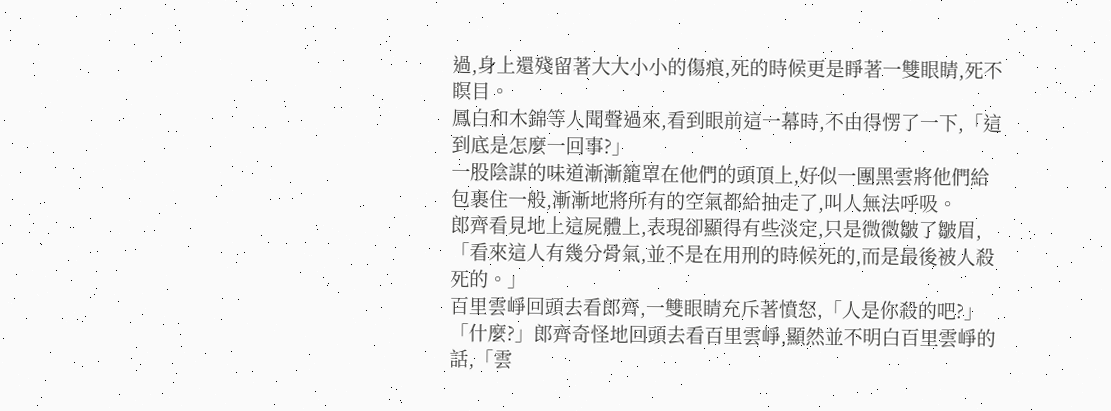過,身上還殘留著大大小小的傷痕,死的時候更是睜著一雙眼睛,死不瞑目。
鳳白和木錦等人聞聲過來,看到眼前這一幕時,不由得愣了一下,「這到底是怎麼一回事?」
一股陰謀的味道漸漸籠罩在他們的頭頂上,好似一團黑雲將他們給包裹住一般,漸漸地將所有的空氣都給抽走了,叫人無法呼吸。
郎齊看見地上這屍體上,表現卻顯得有些淡定,只是微微皺了皺眉,「看來這人有幾分骨氣,並不是在用刑的時候死的,而是最後被人殺死的。」
百里雲崢回頭去看郎齊,一雙眼睛充斥著憤怒,「人是你殺的吧?」
「什麼?」郎齊奇怪地回頭去看百里雲崢,顯然並不明白百里雲崢的話,「雲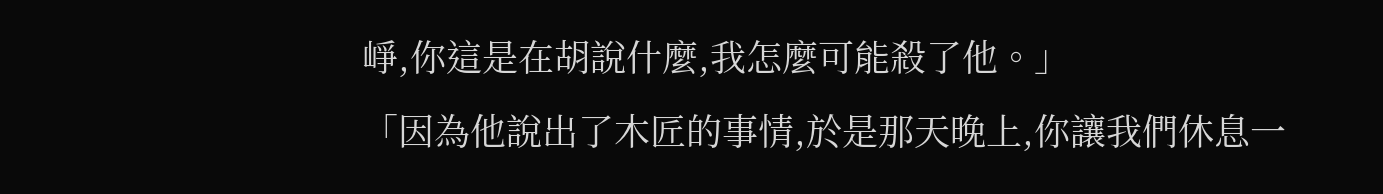崢,你這是在胡說什麼,我怎麼可能殺了他。」
「因為他說出了木匠的事情,於是那天晚上,你讓我們休息一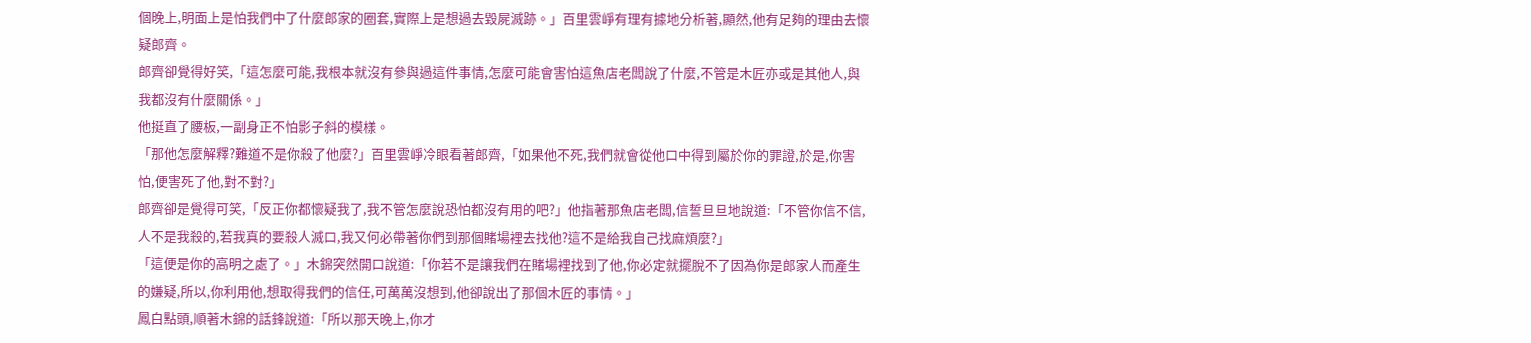個晚上,明面上是怕我們中了什麼郎家的圈套,實際上是想過去毀屍滅跡。」百里雲崢有理有據地分析著,顯然,他有足夠的理由去懷疑郎齊。
郎齊卻覺得好笑,「這怎麼可能,我根本就沒有參與過這件事情,怎麼可能會害怕這魚店老闆說了什麼,不管是木匠亦或是其他人,與我都沒有什麼關係。」
他挺直了腰板,一副身正不怕影子斜的模樣。
「那他怎麼解釋?難道不是你殺了他麼?」百里雲崢冷眼看著郎齊,「如果他不死,我們就會從他口中得到屬於你的罪證,於是,你害怕,便害死了他,對不對?」
郎齊卻是覺得可笑,「反正你都懷疑我了,我不管怎麼說恐怕都沒有用的吧?」他指著那魚店老闆,信誓旦旦地說道:「不管你信不信,人不是我殺的,若我真的要殺人滅口,我又何必帶著你們到那個賭場裡去找他?這不是給我自己找麻煩麼?」
「這便是你的高明之處了。」木錦突然開口說道:「你若不是讓我們在賭場裡找到了他,你必定就擺脫不了因為你是郎家人而產生的嫌疑,所以,你利用他,想取得我們的信任,可萬萬沒想到,他卻說出了那個木匠的事情。」
鳳白點頭,順著木錦的話鋒說道:「所以那天晚上,你才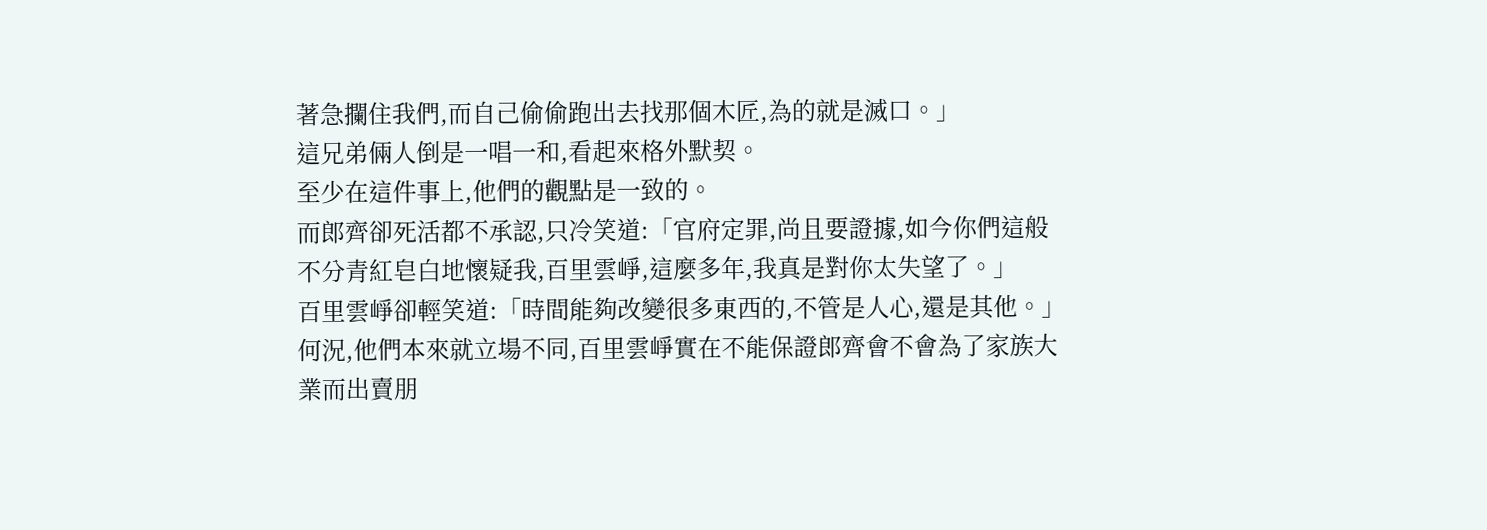著急攔住我們,而自己偷偷跑出去找那個木匠,為的就是滅口。」
這兄弟倆人倒是一唱一和,看起來格外默契。
至少在這件事上,他們的觀點是一致的。
而郎齊卻死活都不承認,只冷笑道:「官府定罪,尚且要證據,如今你們這般不分青紅皂白地懷疑我,百里雲崢,這麼多年,我真是對你太失望了。」
百里雲崢卻輕笑道:「時間能夠改變很多東西的,不管是人心,還是其他。」
何況,他們本來就立場不同,百里雲崢實在不能保證郎齊會不會為了家族大業而出賣朋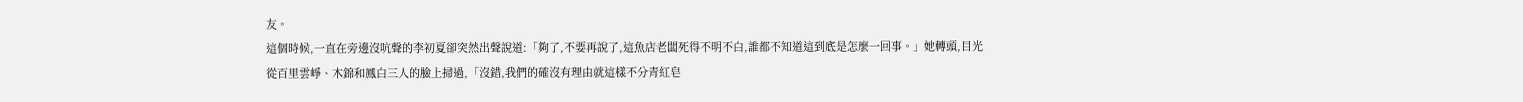友。
這個時候,一直在旁邊沒吭聲的李初夏卻突然出聲說道:「夠了,不要再說了,這魚店老闆死得不明不白,誰都不知道這到底是怎麼一回事。」她轉頭,目光從百里雲崢、木錦和鳳白三人的臉上掃過,「沒錯,我們的確沒有理由就這樣不分青紅皂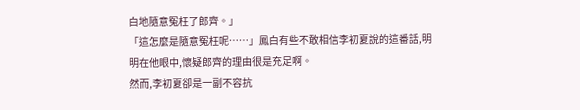白地隨意冤枉了郎齊。」
「這怎麼是隨意冤枉呢……」鳳白有些不敢相信李初夏說的這番話,明明在他眼中,懷疑郎齊的理由很是充足啊。
然而,李初夏卻是一副不容抗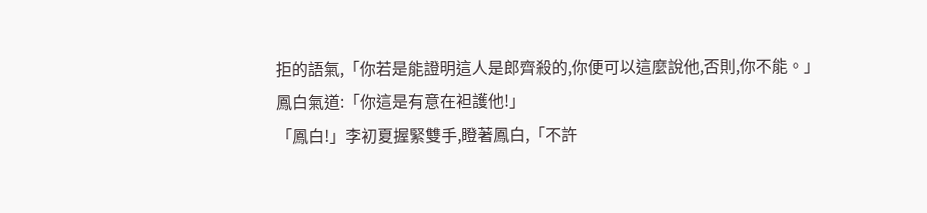拒的語氣,「你若是能證明這人是郎齊殺的,你便可以這麼說他,否則,你不能。」
鳳白氣道:「你這是有意在袒護他!」
「鳳白!」李初夏握緊雙手,瞪著鳳白,「不許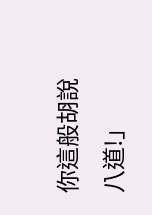你這般胡說八道!」